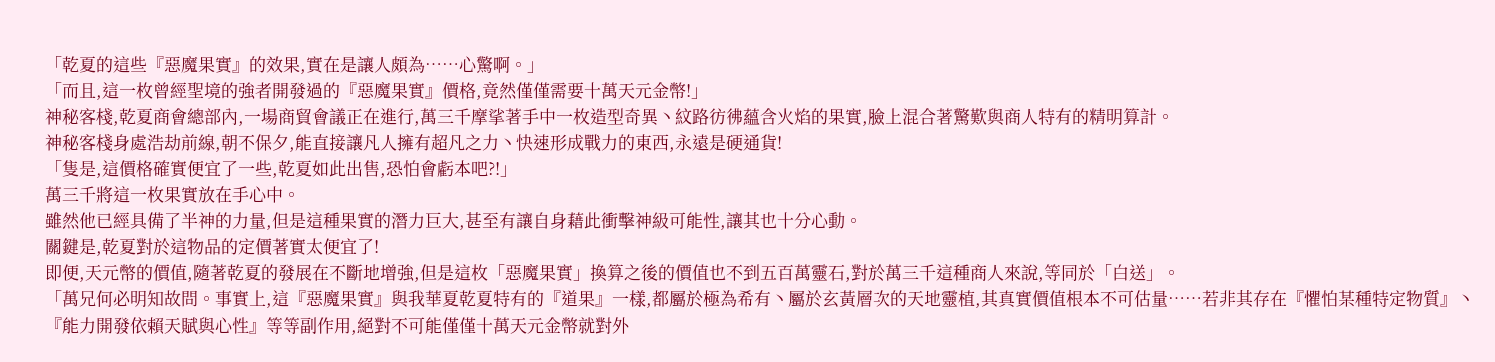「乾夏的這些『惡魔果實』的效果,實在是讓人頗為……心驚啊。」
「而且,這一枚曾經聖境的強者開發過的『惡魔果實』價格,竟然僅僅需要十萬天元金幣!」
神秘客棧,乾夏商會總部內,一場商貿會議正在進行,萬三千摩挲著手中一枚造型奇異丶紋路彷彿蘊含火焰的果實,臉上混合著驚歎與商人特有的精明算計。
神秘客棧身處浩劫前線,朝不保夕,能直接讓凡人擁有超凡之力丶快速形成戰力的東西,永遠是硬通貨!
「隻是,這價格確實便宜了一些,乾夏如此出售,恐怕會虧本吧?!」
萬三千將這一枚果實放在手心中。
雖然他已經具備了半神的力量,但是這種果實的潛力巨大,甚至有讓自身藉此衝擊神級可能性,讓其也十分心動。
關鍵是,乾夏對於這物品的定價著實太便宜了!
即便,天元幣的價值,隨著乾夏的發展在不斷地增強,但是這枚「惡魔果實」換算之後的價值也不到五百萬靈石,對於萬三千這種商人來說,等同於「白送」。
「萬兄何必明知故問。事實上,這『惡魔果實』與我華夏乾夏特有的『道果』一樣,都屬於極為希有丶屬於玄黃層次的天地靈植,其真實價值根本不可估量……若非其存在『懼怕某種特定物質』丶『能力開發依賴天賦與心性』等等副作用,絕對不可能僅僅十萬天元金幣就對外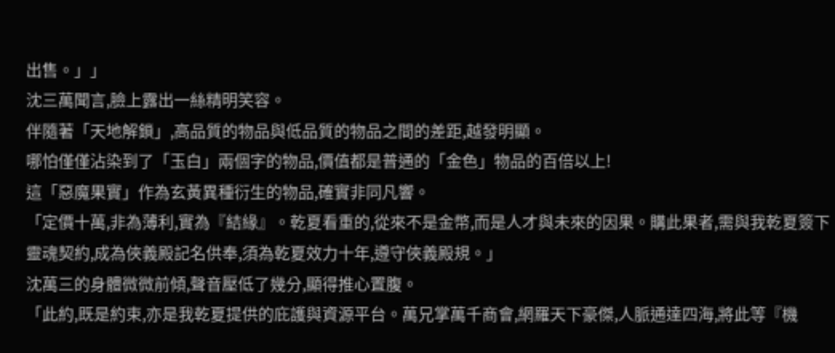出售。」」
沈三萬聞言,臉上露出一絲精明笑容。
伴隨著「天地解鎖」,高品質的物品與低品質的物品之間的差距,越發明顯。
哪怕僅僅沾染到了「玉白」兩個字的物品,價值都是普通的「金色」物品的百倍以上!
這「惡魔果實」作為玄黃異種衍生的物品,確實非同凡響。
「定價十萬,非為薄利,實為『結緣』。乾夏看重的,從來不是金幣,而是人才與未來的因果。購此果者,需與我乾夏簽下靈魂契約,成為俠義殿記名供奉,須為乾夏效力十年,遵守俠義殿規。」
沈萬三的身體微微前傾,聲音壓低了幾分,顯得推心置腹。
「此約,既是約束,亦是我乾夏提供的庇護與資源平台。萬兄掌萬千商會,網羅天下豪傑,人脈通達四海,將此等『機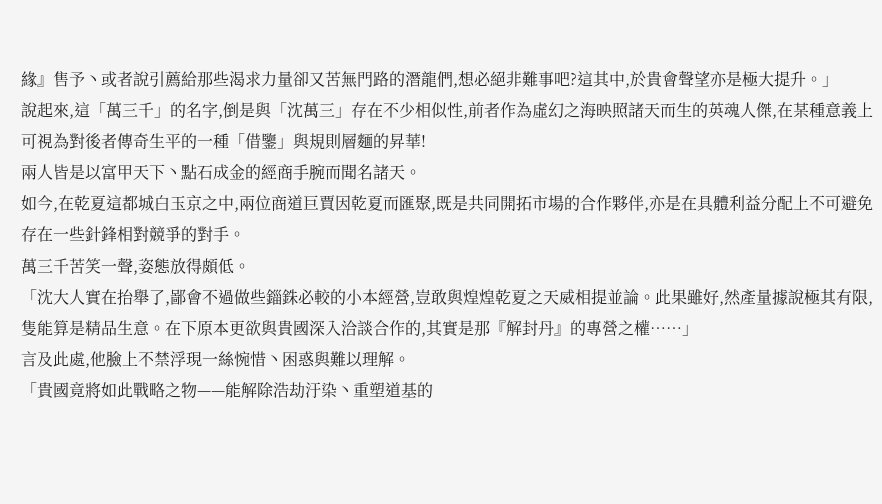緣』售予丶或者說引薦給那些渴求力量卻又苦無門路的潛龍們,想必絕非難事吧?這其中,於貴會聲望亦是極大提升。」
說起來,這「萬三千」的名字,倒是與「沈萬三」存在不少相似性,前者作為虛幻之海映照諸天而生的英魂人傑,在某種意義上可視為對後者傳奇生平的一種「借鑒」與規則層麵的昇華!
兩人皆是以富甲天下丶點石成金的經商手腕而聞名諸天。
如今,在乾夏這都城白玉京之中,兩位商道巨賈因乾夏而匯聚,既是共同開拓市場的合作夥伴,亦是在具體利益分配上不可避免存在一些針鋒相對競爭的對手。
萬三千苦笑一聲,姿態放得頗低。
「沈大人實在抬舉了,鄙會不過做些錙銖必較的小本經營,豈敢與煌煌乾夏之天威相提並論。此果雖好,然產量據說極其有限,隻能算是精品生意。在下原本更欲與貴國深入洽談合作的,其實是那『解封丹』的專營之權……」
言及此處,他臉上不禁浮現一絲惋惜丶困惑與難以理解。
「貴國竟將如此戰略之物——能解除浩劫汙染丶重塑道基的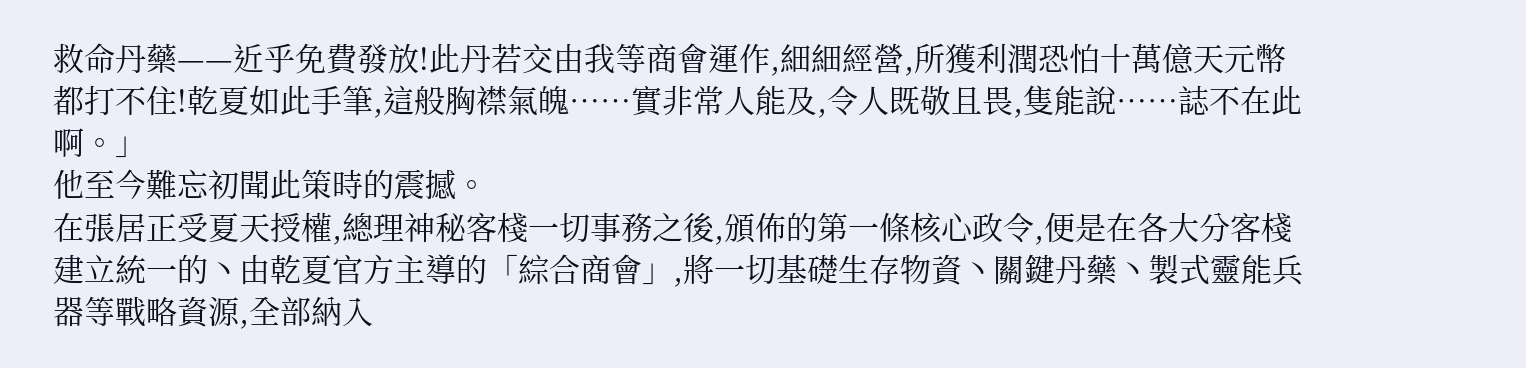救命丹藥——近乎免費發放!此丹若交由我等商會運作,細細經營,所獲利潤恐怕十萬億天元幣都打不住!乾夏如此手筆,這般胸襟氣魄……實非常人能及,令人既敬且畏,隻能說……誌不在此啊。」
他至今難忘初聞此策時的震撼。
在張居正受夏天授權,總理神秘客棧一切事務之後,頒佈的第一條核心政令,便是在各大分客棧建立統一的丶由乾夏官方主導的「綜合商會」,將一切基礎生存物資丶關鍵丹藥丶製式靈能兵器等戰略資源,全部納入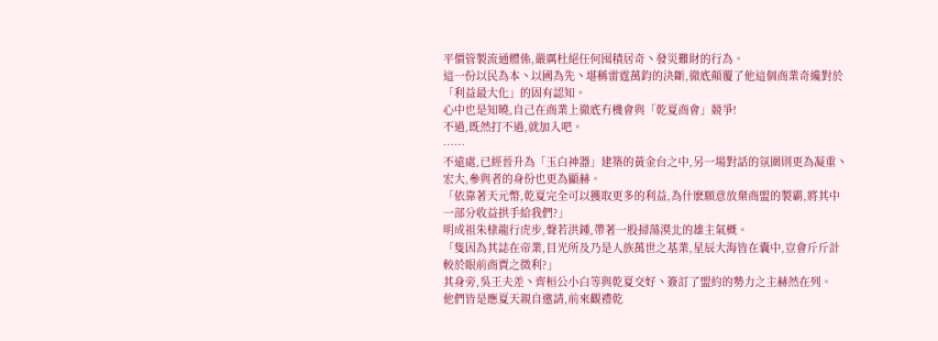平價管製流通體係,嚴厲杜絕任何囤積居奇丶發災難財的行為。
這一份以民為本丶以國為先丶堪稱雷霆萬鈞的決斷,徹底顛覆了他這個商業奇纔對於「利益最大化」的固有認知。
心中也是知曉,自己在商業上徹底冇機會與「乾夏商會」競爭!
不過,既然打不過,就加入吧。
……
不遠處,已經晉升為「玉白神器」建築的黃金台之中,另一場對話的氛圍則更為凝重丶宏大,參與者的身份也更為顯赫。
「依靠著天元幣,乾夏完全可以獲取更多的利益,為什麽願意放棄商盟的製霸,將其中一部分收益拱手給我們?」
明成祖朱棣龍行虎步,聲若洪鍾,帶著一股掃蕩漠北的雄主氣概。
「隻因為其誌在帝業,目光所及乃是人族萬世之基業,星辰大海皆在囊中,豈會斤斤計較於眼前商賈之微利?」
其身旁,吳王夫差丶齊桓公小白等與乾夏交好丶簽訂了盟約的勢力之主赫然在列。
他們皆是應夏天親自邀請,前來觀禮乾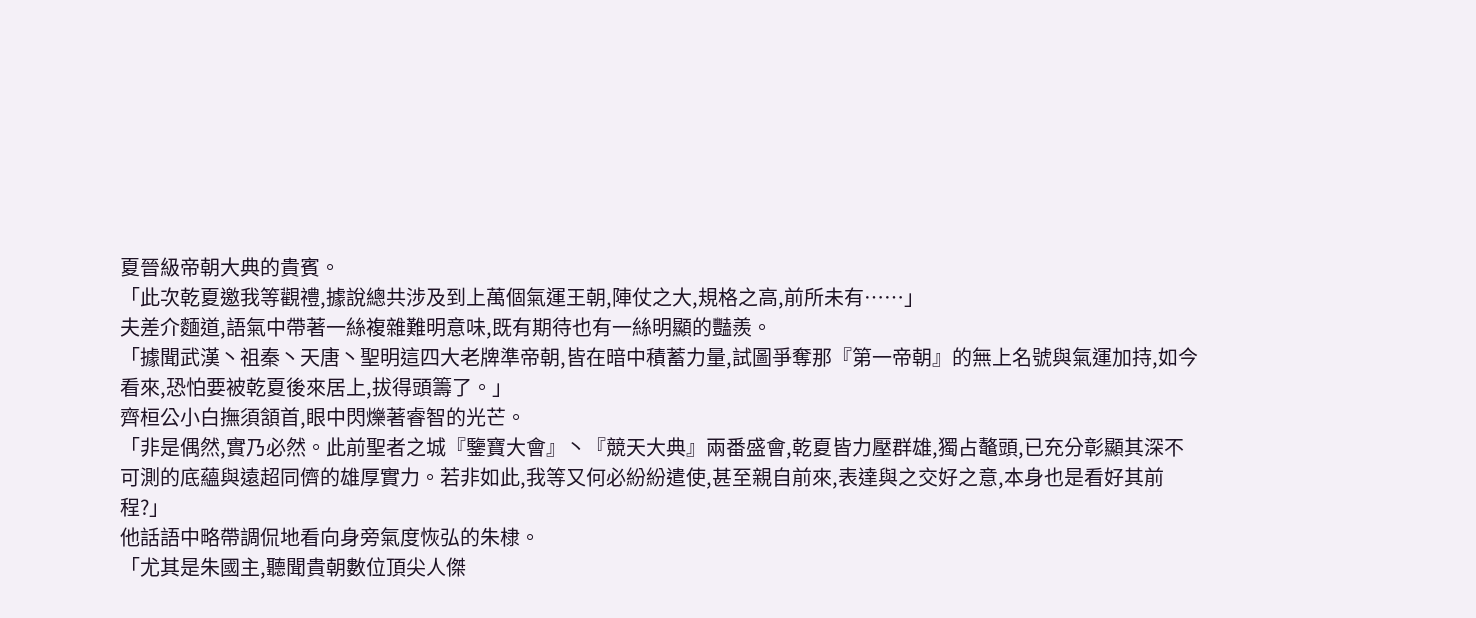夏晉級帝朝大典的貴賓。
「此次乾夏邀我等觀禮,據說總共涉及到上萬個氣運王朝,陣仗之大,規格之高,前所未有……」
夫差介麵道,語氣中帶著一絲複雜難明意味,既有期待也有一絲明顯的豔羨。
「據聞武漢丶祖秦丶天唐丶聖明這四大老牌準帝朝,皆在暗中積蓄力量,試圖爭奪那『第一帝朝』的無上名號與氣運加持,如今看來,恐怕要被乾夏後來居上,拔得頭籌了。」
齊桓公小白撫須頷首,眼中閃爍著睿智的光芒。
「非是偶然,實乃必然。此前聖者之城『鑒寶大會』丶『競天大典』兩番盛會,乾夏皆力壓群雄,獨占鼇頭,已充分彰顯其深不可測的底蘊與遠超同儕的雄厚實力。若非如此,我等又何必紛紛遣使,甚至親自前來,表達與之交好之意,本身也是看好其前程?」
他話語中略帶調侃地看向身旁氣度恢弘的朱棣。
「尤其是朱國主,聽聞貴朝數位頂尖人傑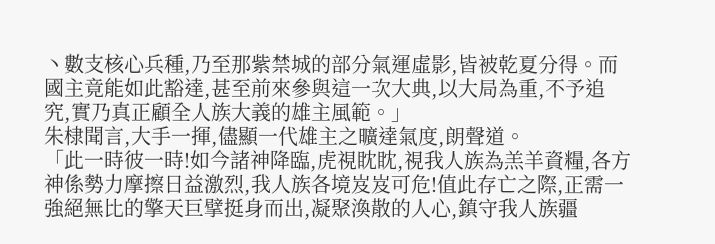丶數支核心兵種,乃至那紫禁城的部分氣運虛影,皆被乾夏分得。而國主竟能如此豁達,甚至前來參與這一次大典,以大局為重,不予追究,實乃真正顧全人族大義的雄主風範。」
朱棣聞言,大手一揮,儘顯一代雄主之曠達氣度,朗聲道。
「此一時彼一時!如今諸神降臨,虎視眈眈,視我人族為羔羊資糧,各方神係勢力摩擦日益激烈,我人族各境岌岌可危!值此存亡之際,正需一強絕無比的擎天巨擘挺身而出,凝聚渙散的人心,鎮守我人族疆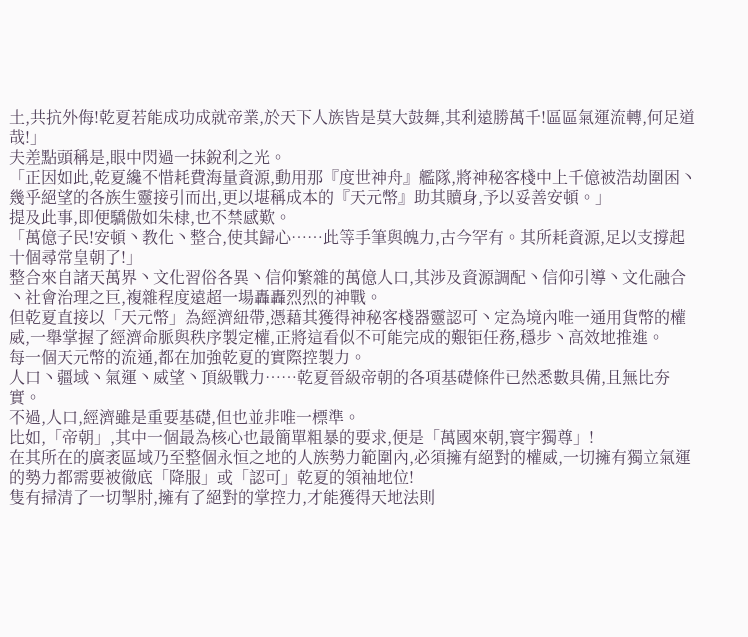土,共抗外侮!乾夏若能成功成就帝業,於天下人族皆是莫大鼓舞,其利遠勝萬千!區區氣運流轉,何足道哉!」
夫差點頭稱是,眼中閃過一抹銳利之光。
「正因如此,乾夏纔不惜耗費海量資源,動用那『度世神舟』艦隊,將神秘客棧中上千億被浩劫圍困丶幾乎絕望的各族生靈接引而出,更以堪稱成本的『天元幣』助其贖身,予以妥善安頓。」
提及此事,即便驕傲如朱棣,也不禁感歎。
「萬億子民!安頓丶教化丶整合,使其歸心……此等手筆與魄力,古今罕有。其所耗資源,足以支撐起十個尋常皇朝了!」
整合來自諸天萬界丶文化習俗各異丶信仰繁雜的萬億人口,其涉及資源調配丶信仰引導丶文化融合丶社會治理之巨,複雜程度遠超一場轟轟烈烈的神戰。
但乾夏直接以「天元幣」為經濟紐帶,憑藉其獲得神秘客棧器靈認可丶定為境內唯一通用貨幣的權威,一舉掌握了經濟命脈與秩序製定權,正將這看似不可能完成的艱钜任務,穩步丶高效地推進。
每一個天元幣的流通,都在加強乾夏的實際控製力。
人口丶疆域丶氣運丶威望丶頂級戰力……乾夏晉級帝朝的各項基礎條件已然悉數具備,且無比夯實。
不過,人口,經濟雖是重要基礎,但也並非唯一標準。
比如,「帝朝」,其中一個最為核心也最簡單粗暴的要求,便是「萬國來朝,寰宇獨尊」!
在其所在的廣袤區域乃至整個永恒之地的人族勢力範圍內,必須擁有絕對的權威,一切擁有獨立氣運的勢力都需要被徹底「降服」或「認可」乾夏的領袖地位!
隻有掃清了一切掣肘,擁有了絕對的掌控力,才能獲得天地法則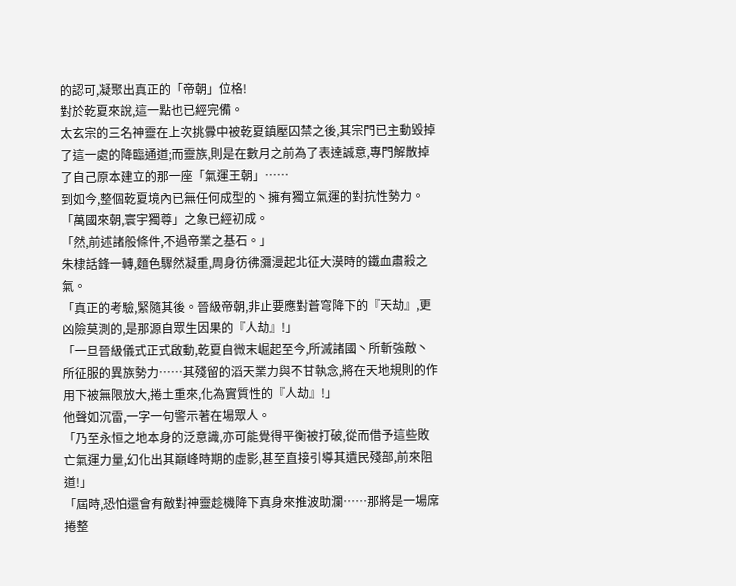的認可,凝聚出真正的「帝朝」位格!
對於乾夏來說,這一點也已經完備。
太玄宗的三名神靈在上次挑釁中被乾夏鎮壓囚禁之後,其宗門已主動毀掉了這一處的降臨通道;而靈族,則是在數月之前為了表達誠意,專門解散掉了自己原本建立的那一座「氣運王朝」……
到如今,整個乾夏境內已無任何成型的丶擁有獨立氣運的對抗性勢力。
「萬國來朝,寰宇獨尊」之象已經初成。
「然,前述諸般條件,不過帝業之基石。」
朱棣話鋒一轉,麵色驟然凝重,周身彷彿瀰漫起北征大漠時的鐵血肅殺之氣。
「真正的考驗,緊隨其後。晉級帝朝,非止要應對蒼穹降下的『天劫』,更凶險莫測的,是那源自眾生因果的『人劫』!」
「一旦晉級儀式正式啟動,乾夏自微末崛起至今,所滅諸國丶所斬強敵丶所征服的異族勢力……其殘留的滔天業力與不甘執念,將在天地規則的作用下被無限放大,捲土重來,化為實質性的『人劫』!」
他聲如沉雷,一字一句警示著在場眾人。
「乃至永恒之地本身的泛意識,亦可能覺得平衡被打破,從而借予這些敗亡氣運力量,幻化出其巔峰時期的虛影,甚至直接引導其遺民殘部,前來阻道!」
「屆時,恐怕還會有敵對神靈趁機降下真身來推波助瀾……那將是一場席捲整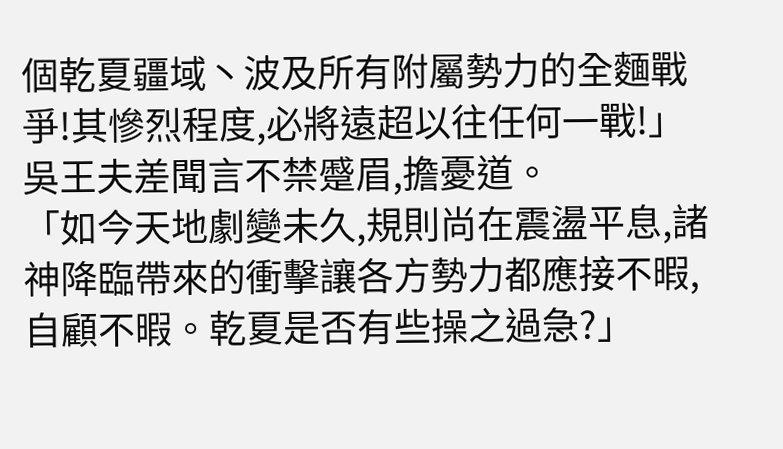個乾夏疆域丶波及所有附屬勢力的全麵戰爭!其慘烈程度,必將遠超以往任何一戰!」
吳王夫差聞言不禁蹙眉,擔憂道。
「如今天地劇變未久,規則尚在震盪平息,諸神降臨帶來的衝擊讓各方勢力都應接不暇,自顧不暇。乾夏是否有些操之過急?」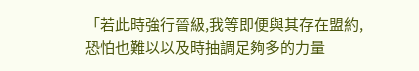「若此時強行晉級,我等即便與其存在盟約,恐怕也難以以及時抽調足夠多的力量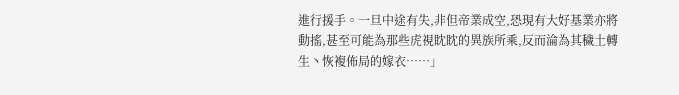進行援手。一旦中途有失,非但帝業成空,恐現有大好基業亦將動搖,甚至可能為那些虎視眈眈的異族所乘,反而淪為其穢土轉生丶恢複佈局的嫁衣……」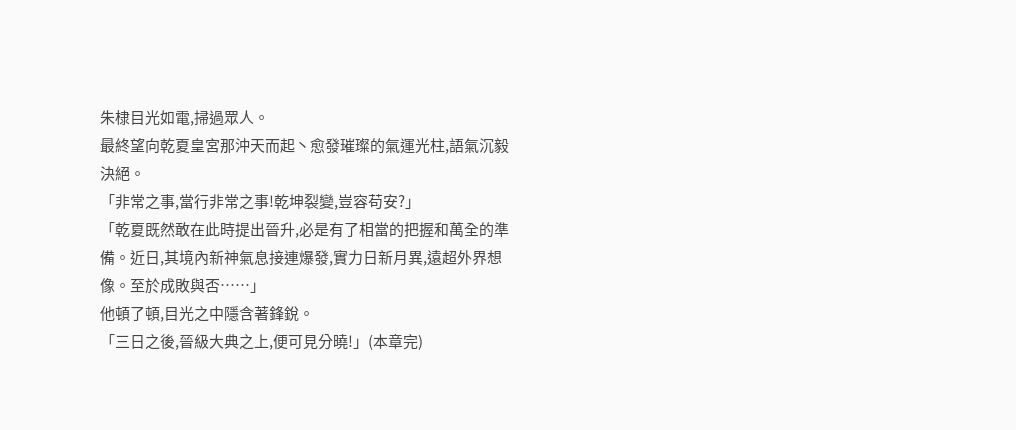朱棣目光如電,掃過眾人。
最終望向乾夏皇宮那沖天而起丶愈發璀璨的氣運光柱,語氣沉毅決絕。
「非常之事,當行非常之事!乾坤裂變,豈容苟安?」
「乾夏既然敢在此時提出晉升,必是有了相當的把握和萬全的準備。近日,其境內新神氣息接連爆發,實力日新月異,遠超外界想像。至於成敗與否……」
他頓了頓,目光之中隱含著鋒銳。
「三日之後,晉級大典之上,便可見分曉!」(本章完)